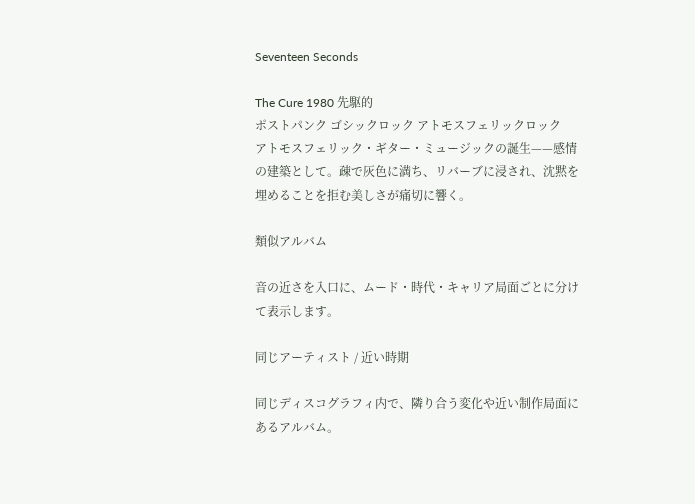Seventeen Seconds

The Cure 1980 先駆的
ポストパンク ゴシックロック アトモスフェリックロック
アトモスフェリック・ギター・ミュージックの誕生——感情の建築として。疎で灰色に満ち、リバーブに浸され、沈黙を埋めることを拒む美しさが痛切に響く。

類似アルバム

音の近さを入口に、ムード・時代・キャリア局面ごとに分けて表示します。

同じアーティスト / 近い時期

同じディスコグラフィ内で、隣り合う変化や近い制作局面にあるアルバム。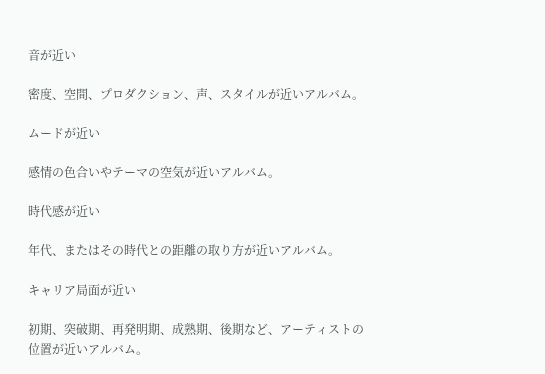音が近い

密度、空間、プロダクション、声、スタイルが近いアルバム。

ムードが近い

感情の色合いやテーマの空気が近いアルバム。

時代感が近い

年代、またはその時代との距離の取り方が近いアルバム。

キャリア局面が近い

初期、突破期、再発明期、成熟期、後期など、アーティストの位置が近いアルバム。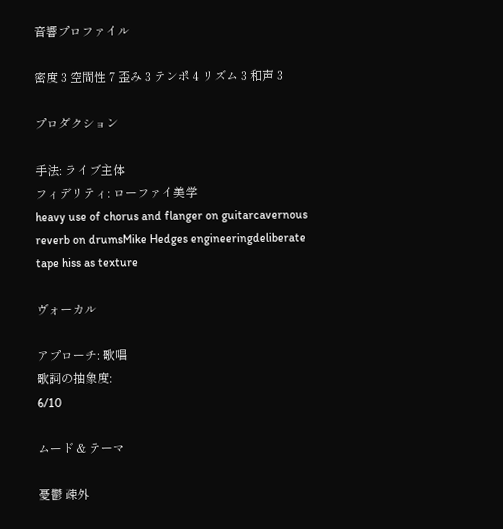音響プロファイル

密度 3 空間性 7 歪み 3 テンポ 4 リズム 3 和声 3

プロダクション

手法: ライブ主体
フィデリティ: ローファイ美学
heavy use of chorus and flanger on guitarcavernous reverb on drumsMike Hedges engineeringdeliberate tape hiss as texture

ヴォーカル

アプローチ: 歌唱
歌詞の抽象度:
6/10

ムード & テーマ

憂鬱 疎外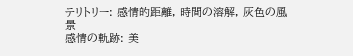テリトリー: 感情的距離, 時間の溶解, 灰色の風景
感情の軌跡: 美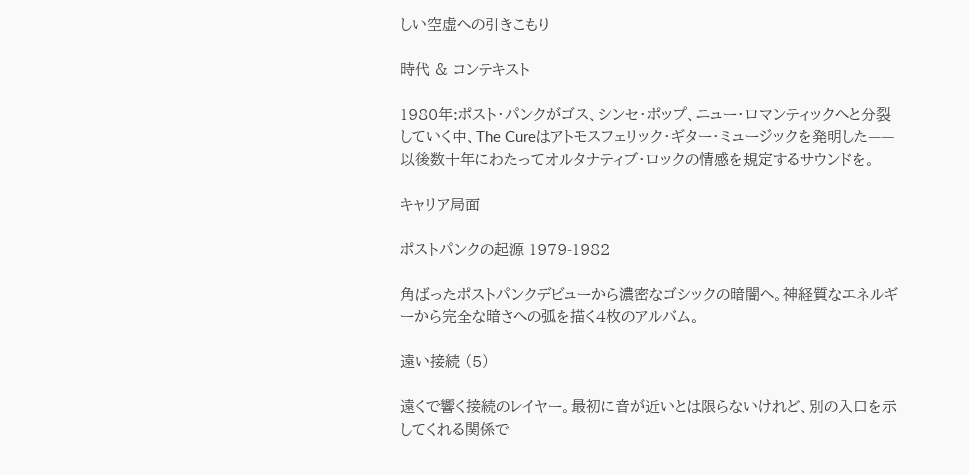しい空虚への引きこもり

時代 & コンテキスト

1980年:ポスト・パンクがゴス、シンセ・ポップ、ニュー・ロマンティックへと分裂していく中、The Cureはアトモスフェリック・ギター・ミュージックを発明した——以後数十年にわたってオルタナティブ・ロックの情感を規定するサウンドを。

キャリア局面

ポストパンクの起源 1979-1982

角ばったポストパンクデビューから濃密なゴシックの暗闇へ。神経質なエネルギーから完全な暗さへの弧を描く4枚のアルバム。

遠い接続 (5)

遠くで響く接続のレイヤー。最初に音が近いとは限らないけれど、別の入口を示してくれる関係で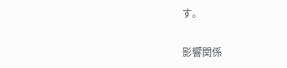す。

影響関係